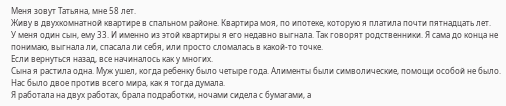Меня зовут Татьяна, мне 58 лет.
Живу в двухкомнатной квартире в спальном районе. Квартира моя, по ипотеке, которую я платила почти пятнадцать лет.
У меня один сын, ему 33. И именно из этой квартиры я его недавно выгнала. Так говорят родственники. Я сама до конца не понимаю, выгнала ли, спасала ли себя, или просто сломалась в какой-то точке.
Если вернуться назад, все начиналось как у многих.
Сына я растила одна. Муж ушел, когда ребенку было четыре года. Алименты были символические, помощи особой не было. Нас было двое против всего мира, как я тогда думала.
Я работала на двух работах, брала подработки, ночами сидела с бумагами, а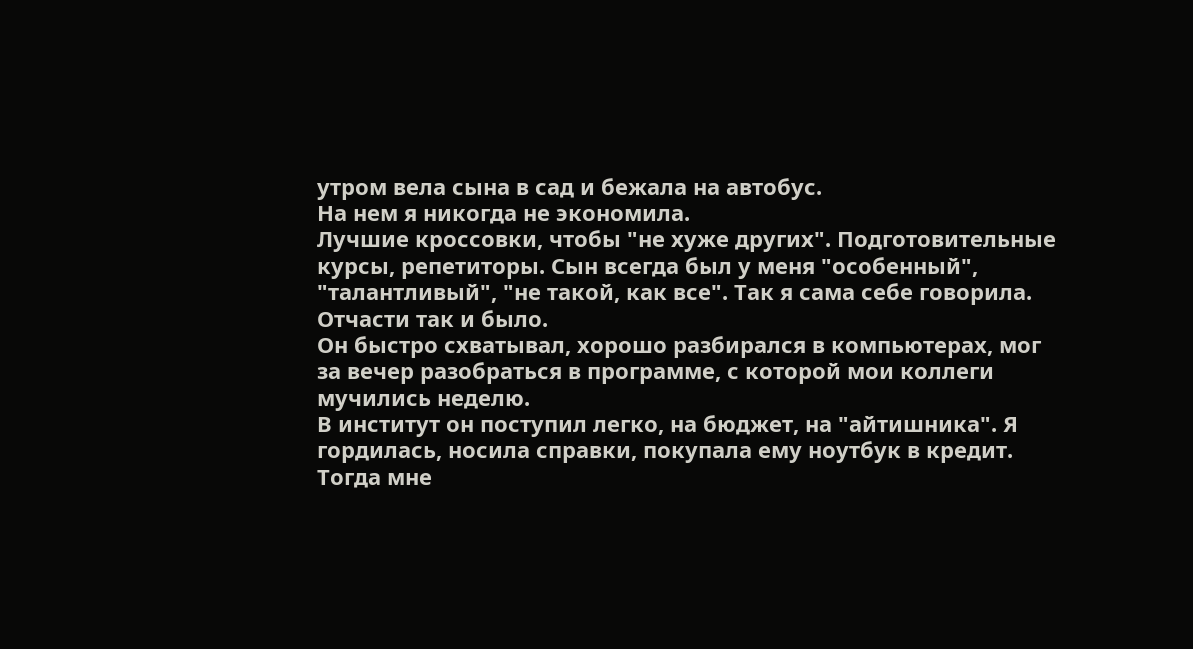утром вела сына в сад и бежала на автобус.
На нем я никогда не экономила.
Лучшие кроссовки, чтобы "не хуже других". Подготовительные курсы, репетиторы. Сын всегда был у меня "особенный", "талантливый", "не такой, как все". Так я сама себе говорила.
Отчасти так и было.
Он быстро схватывал, хорошо разбирался в компьютерах, мог за вечер разобраться в программе, с которой мои коллеги мучились неделю.
В институт он поступил легко, на бюджет, на "айтишника". Я гордилась, носила справки, покупала ему ноутбук в кредит.
Тогда мне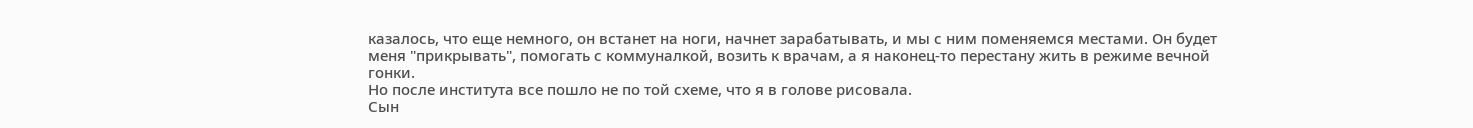казалось, что еще немного, он встанет на ноги, начнет зарабатывать, и мы с ним поменяемся местами. Он будет меня "прикрывать", помогать с коммуналкой, возить к врачам, а я наконец-то перестану жить в режиме вечной гонки.
Но после института все пошло не по той схеме, что я в голове рисовала.
Сын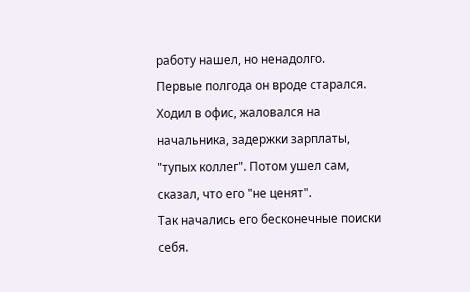работу нашел, но ненадолго.
Первые полгода он вроде старался. Ходил в офис, жаловался на начальника, задержки зарплаты, "тупых коллег". Потом ушел сам, сказал, что его "не ценят".
Так начались его бесконечные поиски себя.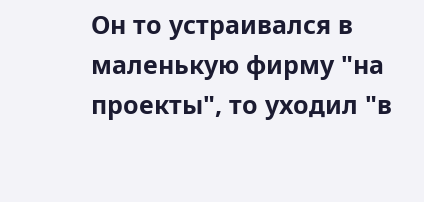Он то устраивался в маленькую фирму "на проекты", то уходил "в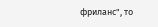фриланс", то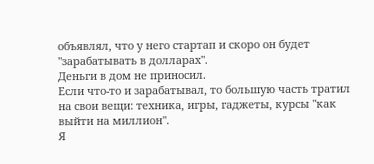объявлял, что у него стартап и скоро он будет "зарабатывать в долларах".
Деньги в дом не приносил.
Если что-то и зарабатывал, то большую часть тратил на свои вещи: техника, игры, гаджеты, курсы "как выйти на миллион".
Я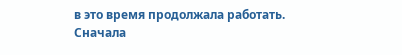в это время продолжала работать.
Сначала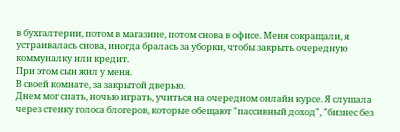в бухгалтерии, потом в магазине, потом снова в офисе. Меня сокращали, я устраивалась снова, иногда бралась за уборки, чтобы закрыть очередную коммуналку или кредит.
При этом сын жил у меня.
В своей комнате, за закрытой дверью.
Днем мог спать, ночью играть, учиться на очередном онлайн курсе. Я слушала через стенку голоса блогеров, которые обещают "пассивный доход", "бизнес без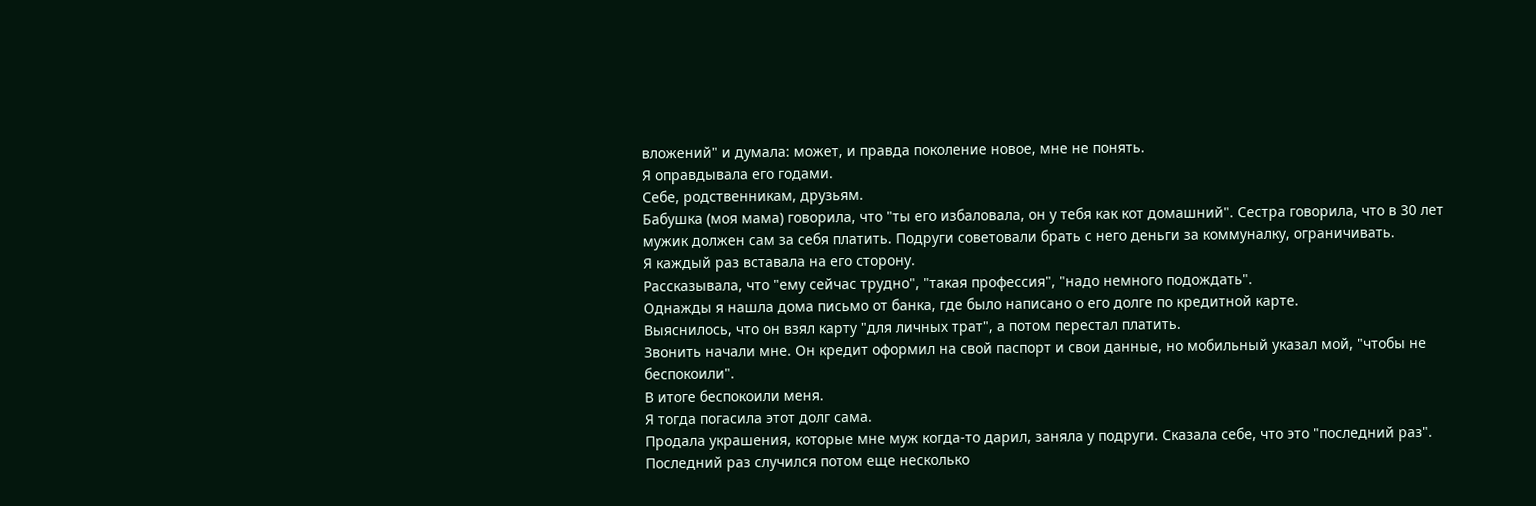вложений" и думала: может, и правда поколение новое, мне не понять.
Я оправдывала его годами.
Себе, родственникам, друзьям.
Бабушка (моя мама) говорила, что "ты его избаловала, он у тебя как кот домашний". Сестра говорила, что в 30 лет мужик должен сам за себя платить. Подруги советовали брать с него деньги за коммуналку, ограничивать.
Я каждый раз вставала на его сторону.
Рассказывала, что "ему сейчас трудно", "такая профессия", "надо немного подождать".
Однажды я нашла дома письмо от банка, где было написано о его долге по кредитной карте.
Выяснилось, что он взял карту "для личных трат", а потом перестал платить.
Звонить начали мне. Он кредит оформил на свой паспорт и свои данные, но мобильный указал мой, "чтобы не беспокоили".
В итоге беспокоили меня.
Я тогда погасила этот долг сама.
Продала украшения, которые мне муж когда-то дарил, заняла у подруги. Сказала себе, что это "последний раз".
Последний раз случился потом еще несколько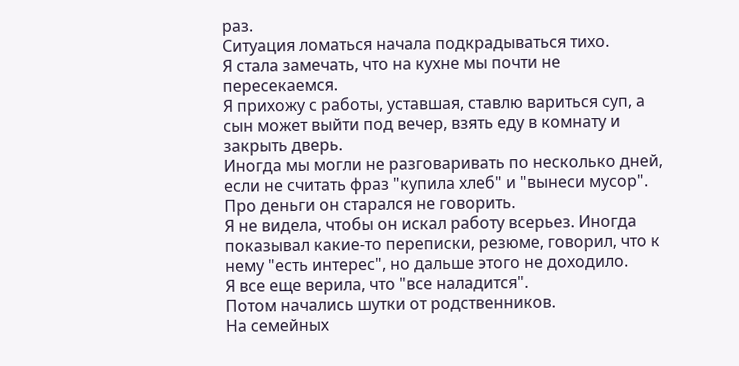раз.
Ситуация ломаться начала подкрадываться тихо.
Я стала замечать, что на кухне мы почти не пересекаемся.
Я прихожу с работы, уставшая, ставлю вариться суп, а сын может выйти под вечер, взять еду в комнату и закрыть дверь.
Иногда мы могли не разговаривать по несколько дней, если не считать фраз "купила хлеб" и "вынеси мусор".
Про деньги он старался не говорить.
Я не видела, чтобы он искал работу всерьез. Иногда показывал какие-то переписки, резюме, говорил, что к нему "есть интерес", но дальше этого не доходило.
Я все еще верила, что "все наладится".
Потом начались шутки от родственников.
На семейных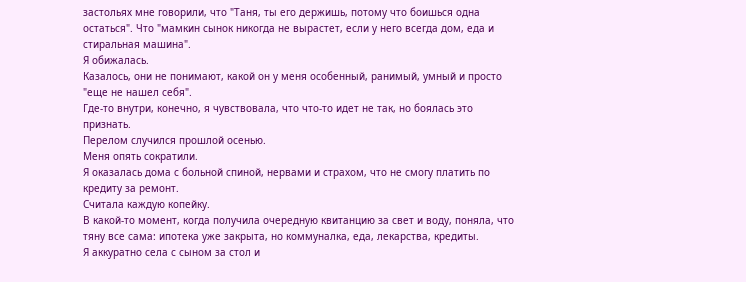застольях мне говорили, что "Таня, ты его держишь, потому что боишься одна остаться". Что "мамкин сынок никогда не вырастет, если у него всегда дом, еда и стиральная машина".
Я обижалась.
Казалось, они не понимают, какой он у меня особенный, ранимый, умный и просто "еще не нашел себя".
Где-то внутри, конечно, я чувствовала, что что-то идет не так, но боялась это признать.
Перелом случился прошлой осенью.
Меня опять сократили.
Я оказалась дома с больной спиной, нервами и страхом, что не смогу платить по кредиту за ремонт.
Считала каждую копейку.
В какой-то момент, когда получила очередную квитанцию за свет и воду, поняла, что тяну все сама: ипотека уже закрыта, но коммуналка, еда, лекарства, кредиты.
Я аккуратно села с сыном за стол и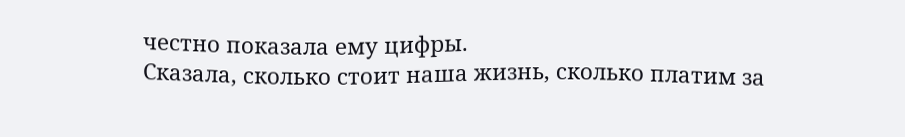честно показала ему цифры.
Сказала, сколько стоит наша жизнь, сколько платим за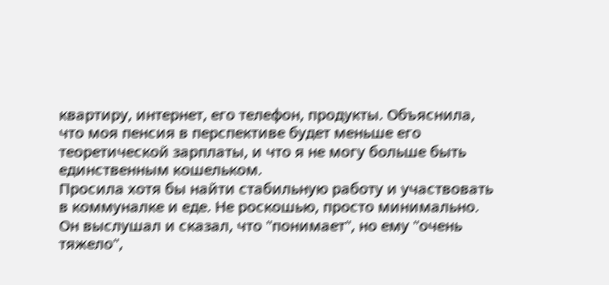квартиру, интернет, его телефон, продукты. Объяснила, что моя пенсия в перспективе будет меньше его теоретической зарплаты, и что я не могу больше быть единственным кошельком.
Просила хотя бы найти стабильную работу и участвовать в коммуналке и еде. Не роскошью, просто минимально.
Он выслушал и сказал, что "понимает", но ему "очень тяжело",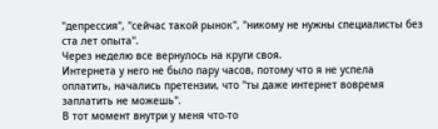"депрессия", "сейчас такой рынок", "никому не нужны специалисты без ста лет опыта".
Через неделю все вернулось на круги своя.
Интернета у него не было пару часов, потому что я не успела оплатить, начались претензии, что "ты даже интернет вовремя заплатить не можешь".
В тот момент внутри у меня что-то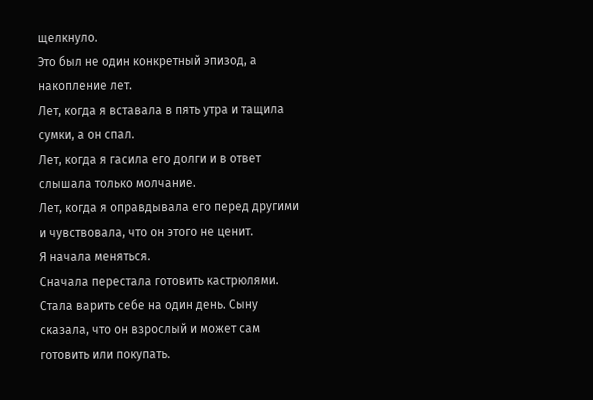щелкнуло.
Это был не один конкретный эпизод, а накопление лет.
Лет, когда я вставала в пять утра и тащила сумки, а он спал.
Лет, когда я гасила его долги и в ответ слышала только молчание.
Лет, когда я оправдывала его перед другими и чувствовала, что он этого не ценит.
Я начала меняться.
Сначала перестала готовить кастрюлями.
Стала варить себе на один день. Сыну сказала, что он взрослый и может сам готовить или покупать.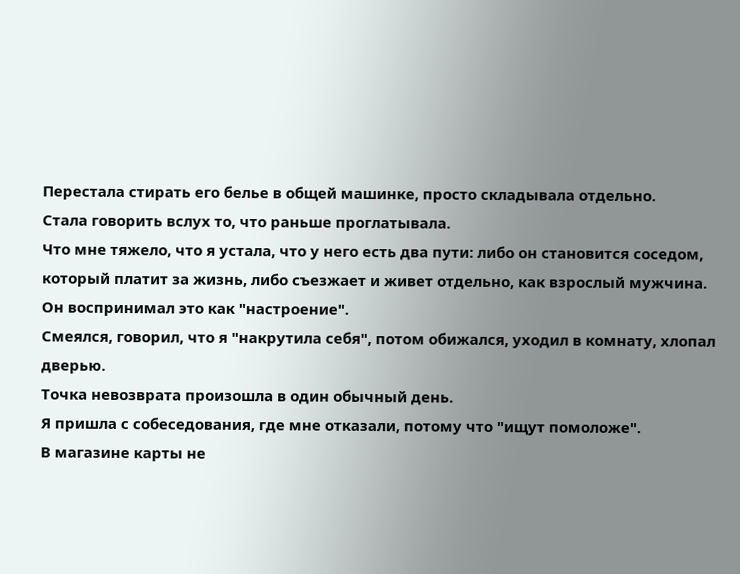Перестала стирать его белье в общей машинке, просто складывала отдельно.
Стала говорить вслух то, что раньше проглатывала.
Что мне тяжело, что я устала, что у него есть два пути: либо он становится соседом, который платит за жизнь, либо съезжает и живет отдельно, как взрослый мужчина.
Он воспринимал это как "настроение".
Смеялся, говорил, что я "накрутила себя", потом обижался, уходил в комнату, хлопал дверью.
Точка невозврата произошла в один обычный день.
Я пришла с собеседования, где мне отказали, потому что "ищут помоложе".
В магазине карты не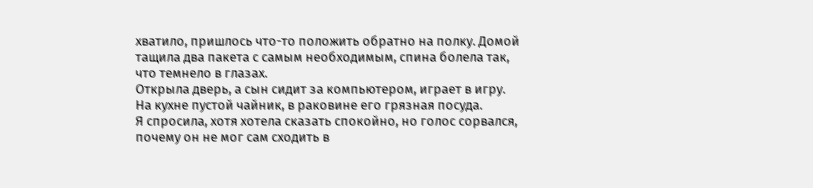хватило, пришлось что-то положить обратно на полку. Домой тащила два пакета с самым необходимым, спина болела так, что темнело в глазах.
Открыла дверь, а сын сидит за компьютером, играет в игру.
На кухне пустой чайник, в раковине его грязная посуда.
Я спросила, хотя хотела сказать спокойно, но голос сорвался, почему он не мог сам сходить в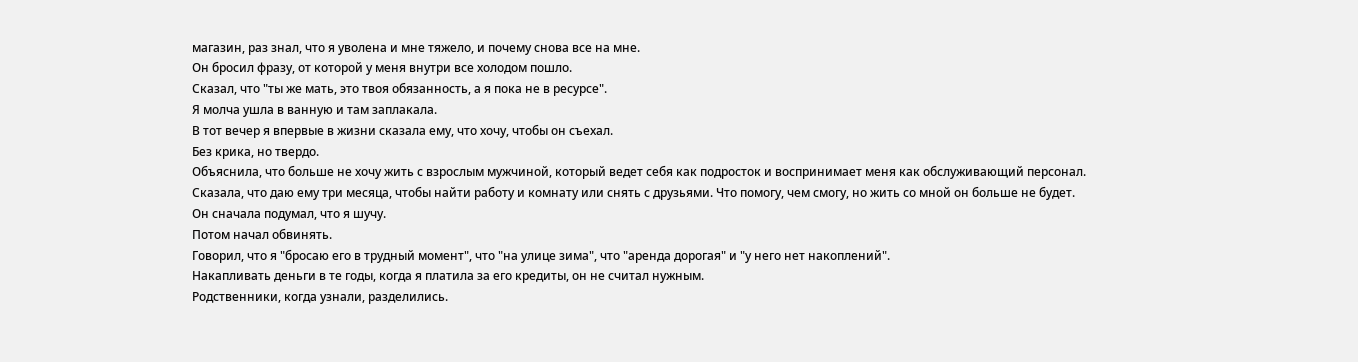магазин, раз знал, что я уволена и мне тяжело, и почему снова все на мне.
Он бросил фразу, от которой у меня внутри все холодом пошло.
Сказал, что "ты же мать, это твоя обязанность, а я пока не в ресурсе".
Я молча ушла в ванную и там заплакала.
В тот вечер я впервые в жизни сказала ему, что хочу, чтобы он съехал.
Без крика, но твердо.
Объяснила, что больше не хочу жить с взрослым мужчиной, который ведет себя как подросток и воспринимает меня как обслуживающий персонал.
Сказала, что даю ему три месяца, чтобы найти работу и комнату или снять с друзьями. Что помогу, чем смогу, но жить со мной он больше не будет.
Он сначала подумал, что я шучу.
Потом начал обвинять.
Говорил, что я "бросаю его в трудный момент", что "на улице зима", что "аренда дорогая" и "у него нет накоплений".
Накапливать деньги в те годы, когда я платила за его кредиты, он не считал нужным.
Родственники, когда узнали, разделились.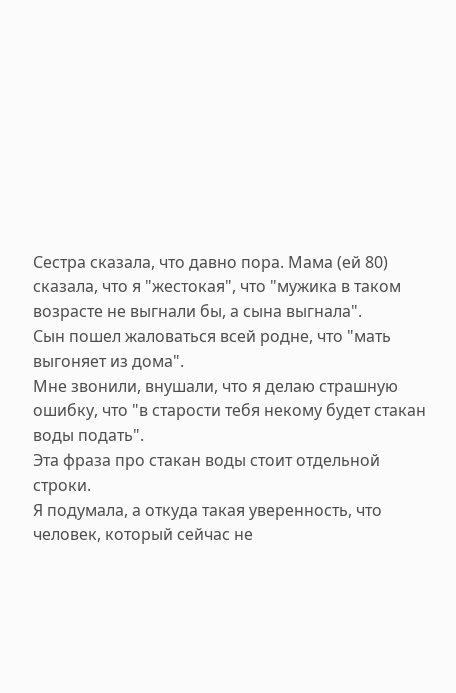Сестра сказала, что давно пора. Мама (ей 80) сказала, что я "жестокая", что "мужика в таком возрасте не выгнали бы, а сына выгнала".
Сын пошел жаловаться всей родне, что "мать выгоняет из дома".
Мне звонили, внушали, что я делаю страшную ошибку, что "в старости тебя некому будет стакан воды подать".
Эта фраза про стакан воды стоит отдельной строки.
Я подумала, а откуда такая уверенность, что человек, который сейчас не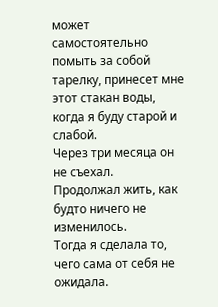может самостоятельно помыть за собой тарелку, принесет мне этот стакан воды, когда я буду старой и слабой.
Через три месяца он не съехал.
Продолжал жить, как будто ничего не изменилось.
Тогда я сделала то, чего сама от себя не ожидала.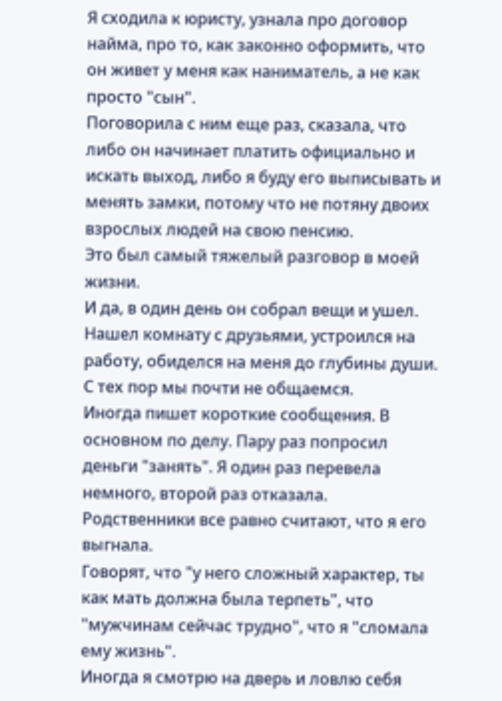Я сходила к юристу, узнала про договор найма, про то, как законно оформить, что он живет у меня как наниматель, а не как просто "сын".
Поговорила с ним еще раз, сказала, что либо он начинает платить официально и искать выход, либо я буду его выписывать и менять замки, потому что не потяну двоих взрослых людей на свою пенсию.
Это был самый тяжелый разговор в моей жизни.
И да, в один день он собрал вещи и ушел.
Нашел комнату с друзьями, устроился на работу, обиделся на меня до глубины души.
С тех пор мы почти не общаемся.
Иногда пишет короткие сообщения. В основном по делу. Пару раз попросил деньги "занять". Я один раз перевела немного, второй раз отказала.
Родственники все равно считают, что я его выгнала.
Говорят, что "у него сложный характер, ты как мать должна была терпеть", что "мужчинам сейчас трудно", что я "сломала ему жизнь".
Иногда я смотрю на дверь и ловлю себя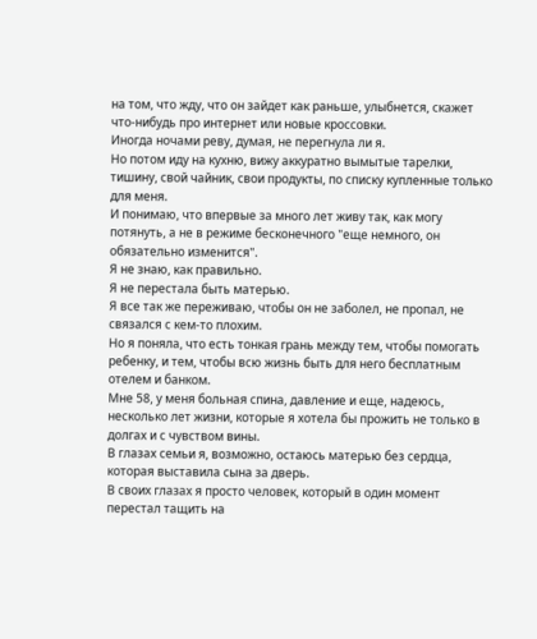на том, что жду, что он зайдет как раньше, улыбнется, скажет что-нибудь про интернет или новые кроссовки.
Иногда ночами реву, думая, не перегнула ли я.
Но потом иду на кухню, вижу аккуратно вымытые тарелки, тишину, свой чайник, свои продукты, по списку купленные только для меня.
И понимаю, что впервые за много лет живу так, как могу потянуть, а не в режиме бесконечного "еще немного, он обязательно изменится".
Я не знаю, как правильно.
Я не перестала быть матерью.
Я все так же переживаю, чтобы он не заболел, не пропал, не связался с кем-то плохим.
Но я поняла, что есть тонкая грань между тем, чтобы помогать ребенку, и тем, чтобы всю жизнь быть для него бесплатным отелем и банком.
Мне 58, у меня больная спина, давление и еще, надеюсь, несколько лет жизни, которые я хотела бы прожить не только в долгах и с чувством вины.
В глазах семьи я, возможно, остаюсь матерью без сердца, которая выставила сына за дверь.
В своих глазах я просто человек, который в один момент перестал тащить на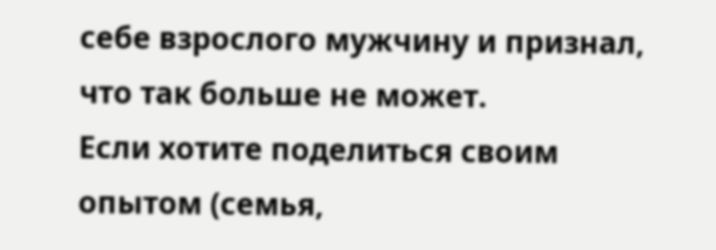себе взрослого мужчину и признал, что так больше не может.
Если хотите поделиться своим опытом (семья,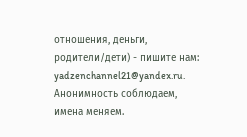отношения, деньги, родители/дети) - пишите нам: yadzenchannel21@yandex.ru. Анонимность соблюдаем, имена меняем.